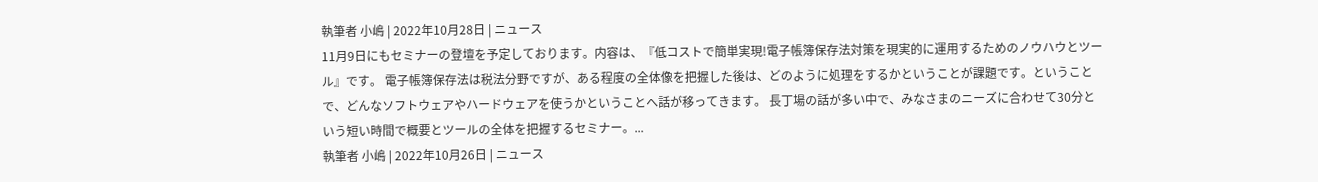執筆者 小嶋 | 2022年10月28日 | ニュース
11月9日にもセミナーの登壇を予定しております。内容は、『低コストで簡単実現!電子帳簿保存法対策を現実的に運用するためのノウハウとツール』です。 電子帳簿保存法は税法分野ですが、ある程度の全体像を把握した後は、どのように処理をするかということが課題です。ということで、どんなソフトウェアやハードウェアを使うかということへ話が移ってきます。 長丁場の話が多い中で、みなさまのニーズに合わせて30分という短い時間で概要とツールの全体を把握するセミナー。...
執筆者 小嶋 | 2022年10月26日 | ニュース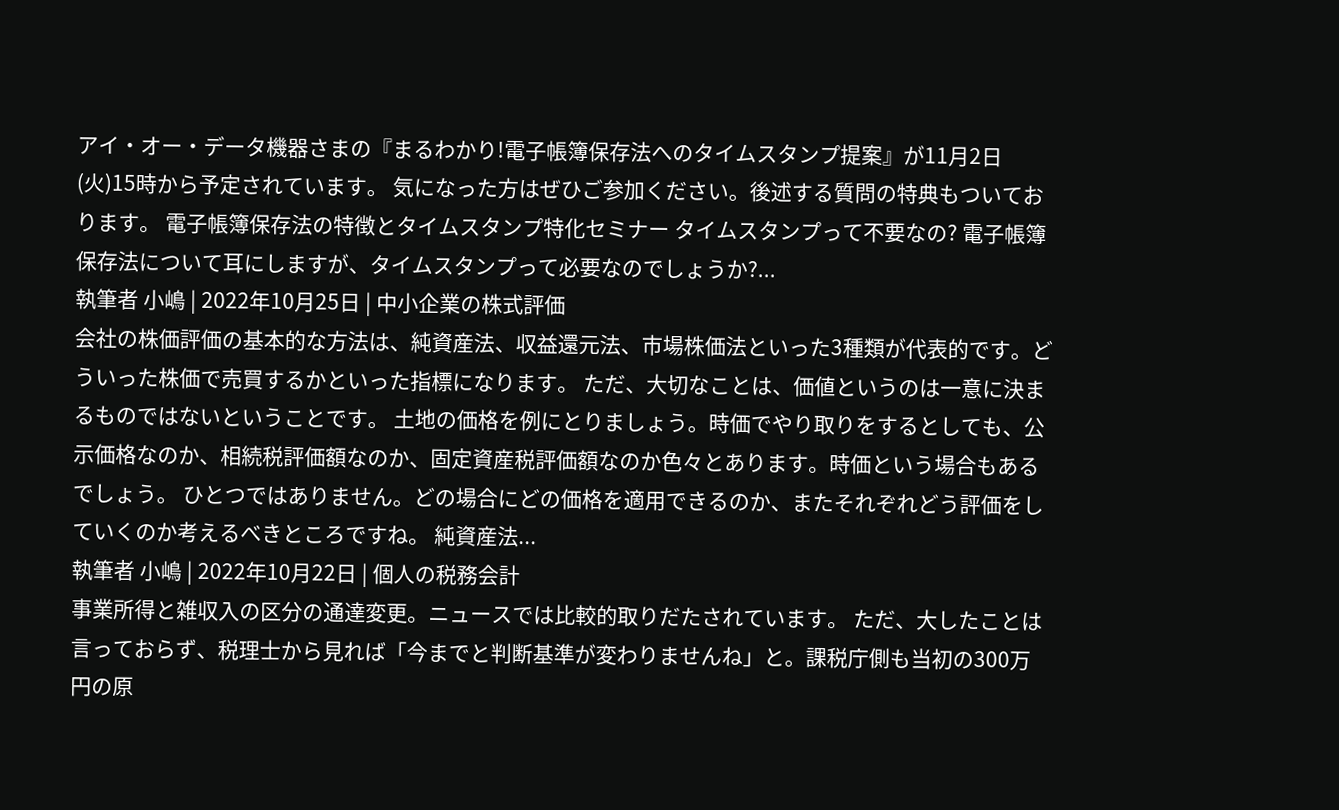アイ・オー・データ機器さまの『まるわかり!電子帳簿保存法へのタイムスタンプ提案』が11月2日(火)15時から予定されています。 気になった方はぜひご参加ください。後述する質問の特典もついております。 電子帳簿保存法の特徴とタイムスタンプ特化セミナー タイムスタンプって不要なの? 電子帳簿保存法について耳にしますが、タイムスタンプって必要なのでしょうか?...
執筆者 小嶋 | 2022年10月25日 | 中小企業の株式評価
会社の株価評価の基本的な方法は、純資産法、収益還元法、市場株価法といった3種類が代表的です。どういった株価で売買するかといった指標になります。 ただ、大切なことは、価値というのは一意に決まるものではないということです。 土地の価格を例にとりましょう。時価でやり取りをするとしても、公示価格なのか、相続税評価額なのか、固定資産税評価額なのか色々とあります。時価という場合もあるでしょう。 ひとつではありません。どの場合にどの価格を適用できるのか、またそれぞれどう評価をしていくのか考えるべきところですね。 純資産法...
執筆者 小嶋 | 2022年10月22日 | 個人の税務会計
事業所得と雑収入の区分の通達変更。ニュースでは比較的取りだたされています。 ただ、大したことは言っておらず、税理士から見れば「今までと判断基準が変わりませんね」と。課税庁側も当初の300万円の原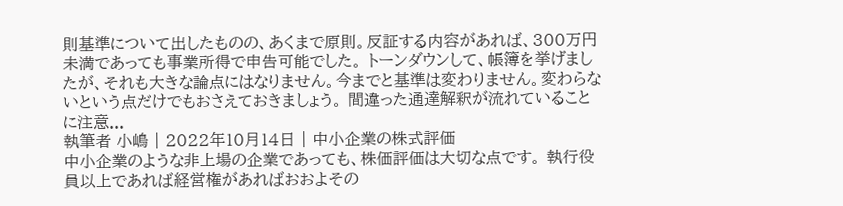則基準について出したものの、あくまで原則。反証する内容があれば、300万円未満であっても事業所得で申告可能でした。 トーンダウンして、帳簿を挙げましたが、それも大きな論点にはなりません。今までと基準は変わりません。変わらないという点だけでもおさえておきましょう。 間違った通達解釈が流れていることに注意...
執筆者 小嶋 | 2022年10月14日 | 中小企業の株式評価
中小企業のような非上場の企業であっても、株価評価は大切な点です。 執行役員以上であれば経営権があればおおよその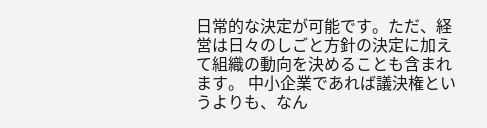日常的な決定が可能です。ただ、経営は日々のしごと方針の決定に加えて組織の動向を決めることも含まれます。 中小企業であれば議決権というよりも、なん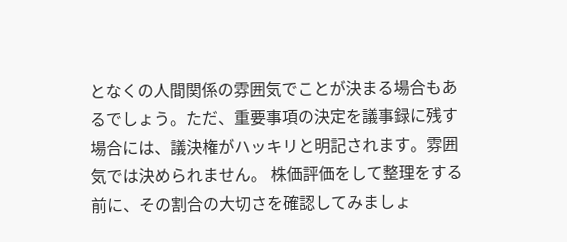となくの人間関係の雰囲気でことが決まる場合もあるでしょう。ただ、重要事項の決定を議事録に残す場合には、議決権がハッキリと明記されます。雰囲気では決められません。 株価評価をして整理をする前に、その割合の大切さを確認してみましょ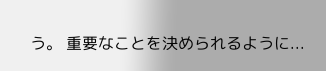う。 重要なことを決められるように...